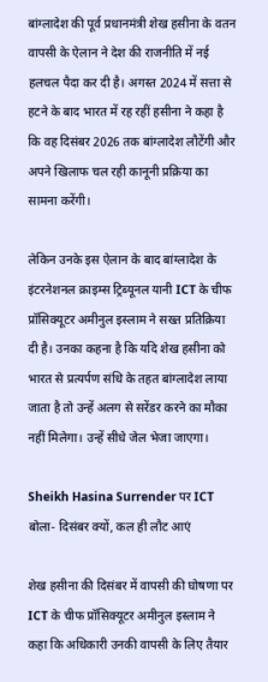बांग्लादेश की पूर्व प्रधानमंत्री शेख हसीना के वतन वापसी के ऐलान ने देश की राजनीति में नई हलचल पैदा कर दी है। अगस्त 2024 में सत्ता से हटने के बाद भारत में रह रहीं हसीना ने कहा है कि वह दिसंबर 2026 तक बांग्लादेश लौटेंगी और अपने खिलाफ चल रही कानूनी प्रक्रिया का सामना करेंगी।

लेकिन उनके इस ऐलान के बाद बांग्लादेश के इंटरनेशनल क्राइम्स ट्रिब्यूनल यानी ICT के चीफ प्रॉसिक्यूटर अमीनुल इस्लाम ने सख्त प्रतिक्रिया दी है। उनका कहना है कि यदि शेख हसीना को भारत से प्रत्यर्पण संधि के तहत बांग्लादेश लाया जाता है तो उन्हें अलग से सरेंडर करने का मौका नहीं मिलेगा। उन्हें सीधे जेल भेजा जाएगा।

Sheikh Hasina Surrender पर ICT बोला- दिसंबर क्यों, कल ही लौट आएं

शेख हसीना की दिसंबर में वापसी की घोषणा पर ICT के चीफ प्रॉसिक्यूटर अमीनुल इस्लाम ने कहा कि अधिकारी उनकी वापसी के लिए तैयार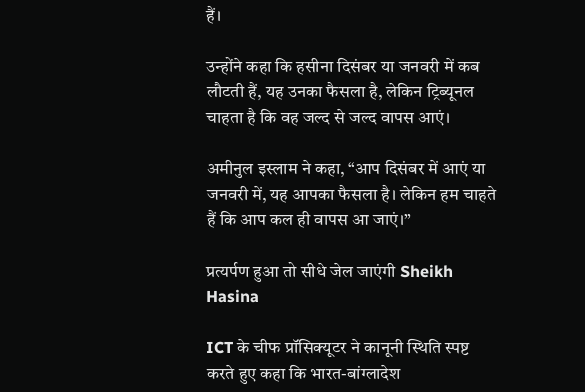हैं।

उन्होंने कहा कि हसीना दिसंबर या जनवरी में कब लौटती हैं, यह उनका फैसला है, लेकिन ट्रिब्यूनल चाहता है कि वह जल्द से जल्द वापस आएं।

अमीनुल इस्लाम ने कहा, “आप दिसंबर में आएं या जनवरी में, यह आपका फैसला है। लेकिन हम चाहते हैं कि आप कल ही वापस आ जाएं।”

प्रत्यर्पण हुआ तो सीधे जेल जाएंगी Sheikh Hasina

ICT के चीफ प्रॉसिक्यूटर ने कानूनी स्थिति स्पष्ट करते हुए कहा कि भारत-बांग्लादेश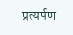प्रत्यर्पण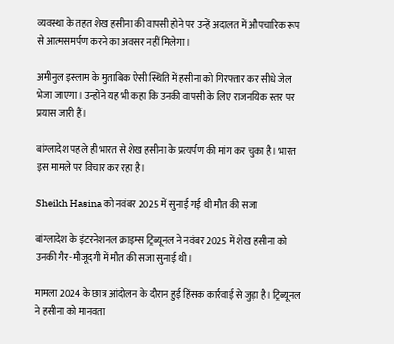व्यवस्था के तहत शेख हसीना की वापसी होने पर उन्हें अदालत में औपचारिक रूप से आत्मसमर्पण करने का अवसर नहीं मिलेगा।

अमीनुल इस्लाम के मुताबिक ऐसी स्थिति में हसीना को गिरफ्तार कर सीधे जेल भेजा जाएगा। उन्होंने यह भी कहा कि उनकी वापसी के लिए राजनयिक स्तर पर प्रयास जारी हैं।

बांग्लादेश पहले ही भारत से शेख हसीना के प्रत्यर्पण की मांग कर चुका है। भारत इस मामले पर विचार कर रहा है।

Sheikh Hasina को नवंबर 2025 में सुनाई गई थी मौत की सजा

बांग्लादेश के इंटरनेशनल क्राइम्स ट्रिब्यूनल ने नवंबर 2025 में शेख हसीना को उनकी गैर-मौजूदगी में मौत की सजा सुनाई थी।

मामला 2024 के छात्र आंदोलन के दौरान हुई हिंसक कार्रवाई से जुड़ा है। ट्रिब्यूनल ने हसीना को मानवता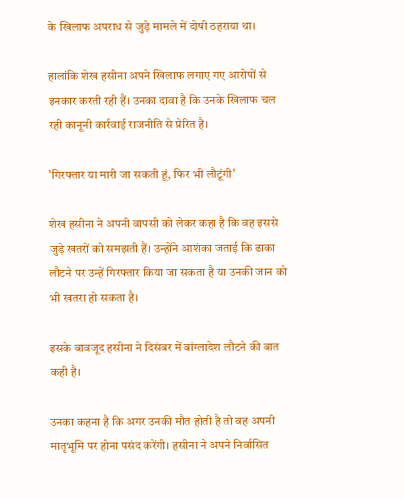के खिलाफ अपराध से जुड़े मामले में दोषी ठहराया था।

हालांकि शेख हसीना अपने खिलाफ लगाए गए आरोपों से इनकार करती रही हैं। उनका दावा है कि उनके खिलाफ चल रही कानूनी कार्रवाई राजनीति से प्रेरित है।

'गिरफ्तार या मारी जा सकती हूं, फिर भी लौटूंगी'

शेख हसीना ने अपनी वापसी को लेकर कहा है कि वह इससे जुड़े खतरों को समझती हैं। उन्होंने आशंका जताई कि ढाका लौटने पर उन्हें गिरफ्तार किया जा सकता है या उनकी जान को भी खतरा हो सकता है।

इसके बावजूद हसीना ने दिसंबर में बांग्लादेश लौटने की बात कही है।

उनका कहना है कि अगर उनकी मौत होती है तो वह अपनी मातृभूमि पर होना पसंद करेंगी। हसीना ने अपने निर्वासित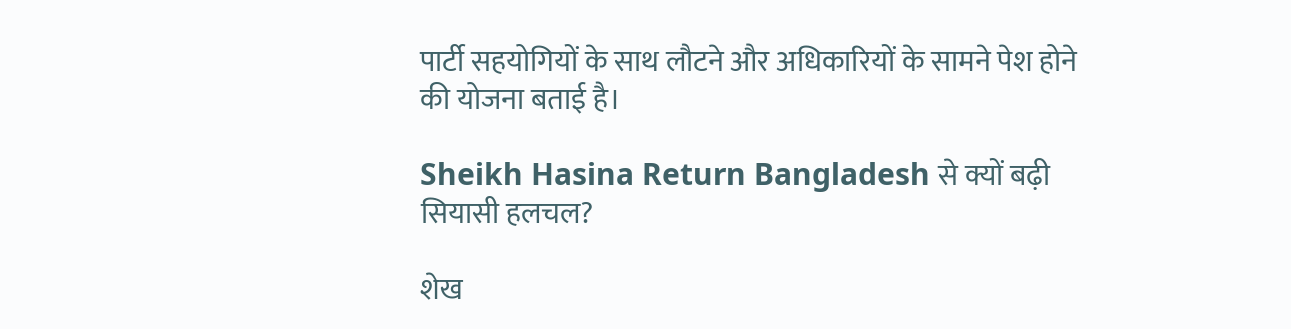पार्टी सहयोगियों के साथ लौटने और अधिकारियों के सामने पेश होने की योजना बताई है।

Sheikh Hasina Return Bangladesh से क्यों बढ़ी सियासी हलचल?

शेख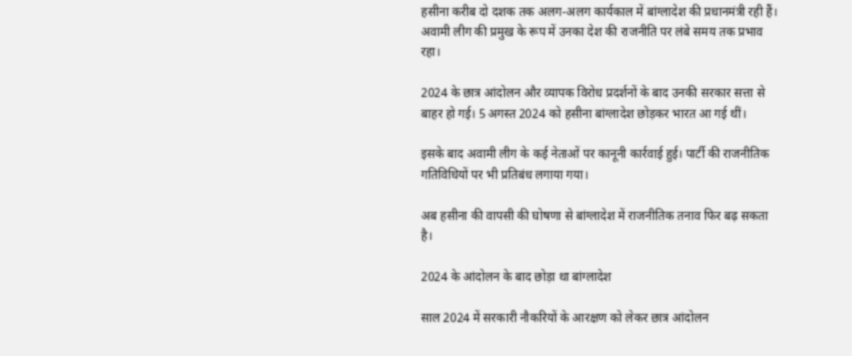हसीना करीब दो दशक तक अलग-अलग कार्यकाल में बांग्लादेश की प्रधानमंत्री रही हैं। अवामी लीग की प्रमुख के रूप में उनका देश की राजनीति पर लंबे समय तक प्रभाव रहा।

2024 के छात्र आंदोलन और व्यापक विरोध प्रदर्शनों के बाद उनकी सरकार सत्ता से बाहर हो गई। 5 अगस्त 2024 को हसीना बांग्लादेश छोड़कर भारत आ गई थीं।

इसके बाद अवामी लीग के कई नेताओं पर कानूनी कार्रवाई हुई। पार्टी की राजनीतिक गतिविधियों पर भी प्रतिबंध लगाया गया।

अब हसीना की वापसी की घोषणा से बांग्लादेश में राजनीतिक तनाव फिर बढ़ सकता है।

2024 के आंदोलन के बाद छोड़ा था बांग्लादेश

साल 2024 में सरकारी नौकरियों के आरक्षण को लेकर छात्र आंदोलन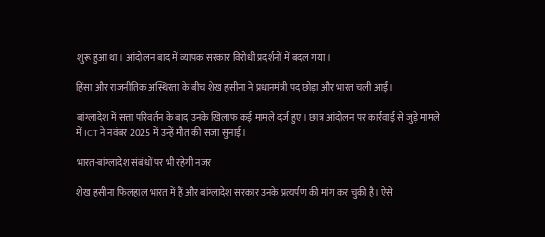शुरू हुआ था। आंदोलन बाद में व्यापक सरकार विरोधी प्रदर्शनों में बदल गया।

हिंसा और राजनीतिक अस्थिरता के बीच शेख हसीना ने प्रधानमंत्री पद छोड़ा और भारत चली आईं।

बांग्लादेश में सत्ता परिवर्तन के बाद उनके खिलाफ कई मामले दर्ज हुए। छात्र आंदोलन पर कार्रवाई से जुड़े मामले में ICT ने नवंबर 2025 में उन्हें मौत की सजा सुनाई।

भारत-बांग्लादेश संबंधों पर भी रहेगी नजर

शेख हसीना फिलहाल भारत में हैं और बांग्लादेश सरकार उनके प्रत्यर्पण की मांग कर चुकी है। ऐसे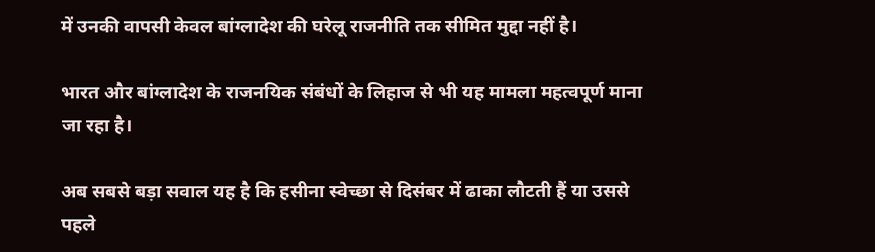में उनकी वापसी केवल बांग्लादेश की घरेलू राजनीति तक सीमित मुद्दा नहीं है।

भारत और बांग्लादेश के राजनयिक संबंधों के लिहाज से भी यह मामला महत्वपूर्ण माना जा रहा है।

अब सबसे बड़ा सवाल यह है कि हसीना स्वेच्छा से दिसंबर में ढाका लौटती हैं या उससे पहले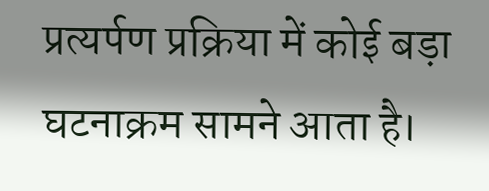प्रत्यर्पण प्रक्रिया में कोई बड़ा घटनाक्रम सामने आता है।